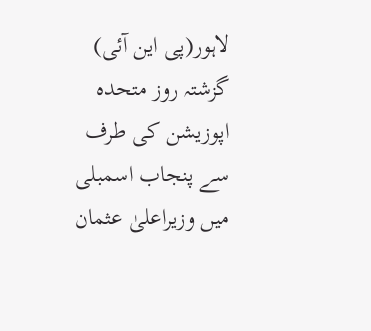لاہور(پی این آئی) گزشتہ روز متحدہ اپوزیشن کی طرف سے پنجاب اسمبلی میں وزیراعلیٰ عثمان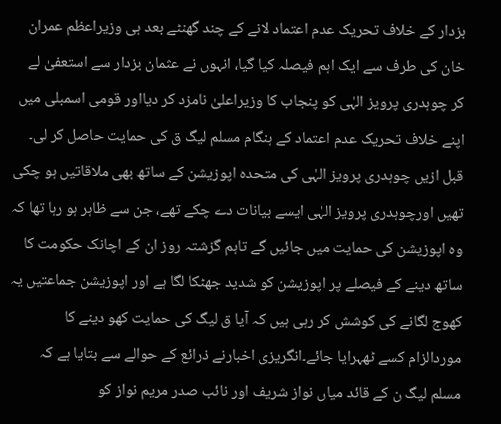بزدار کے خلاف تحریک عدم اعتماد لانے کے چند گھنٹے بعد ہی وزیراعظم عمران خان کی طرف سے ایک اہم فیصلہ کیا گیا، انہوں نے عثمان بزدار سے استعفیٰ لے کر چوہدری پرویز الہٰی کو پنجاب کا وزیراعلیٰ نامزد کر دیااور قومی اسمبلی میں اپنے خلاف تحریک عدم اعتماد کے ہنگام مسلم لیگ ق کی حمایت حاصل کر لی۔
قبل ازیں چوہدری پرویز الہٰی کی متحدہ اپوزیشن کے ساتھ بھی ملاقاتیں ہو چکی تھیں اورچوہدری پرویز الہٰی ایسے بیانات دے چکے تھے، جن سے ظاہر ہو رہا تھا کہ وہ اپوزیشن کی حمایت میں جائیں گے تاہم گزشتہ روز ان کے اچانک حکومت کا ساتھ دینے کے فیصلے پر اپوزیشن کو شدید جھٹکا لگا ہے اور اپوزیشن جماعتیں یہ کھوج لگانے کی کوشش کر رہی ہیں کہ آیا ق لیگ کی حمایت کھو دینے کا موردالزام کسے ٹھہرایا جائے۔انگریزی اخبارنے ذرائع کے حوالے سے بتایا ہے کہ مسلم لیگ ن کے قائد میاں نواز شریف اور نائب صدر مریم نواز کو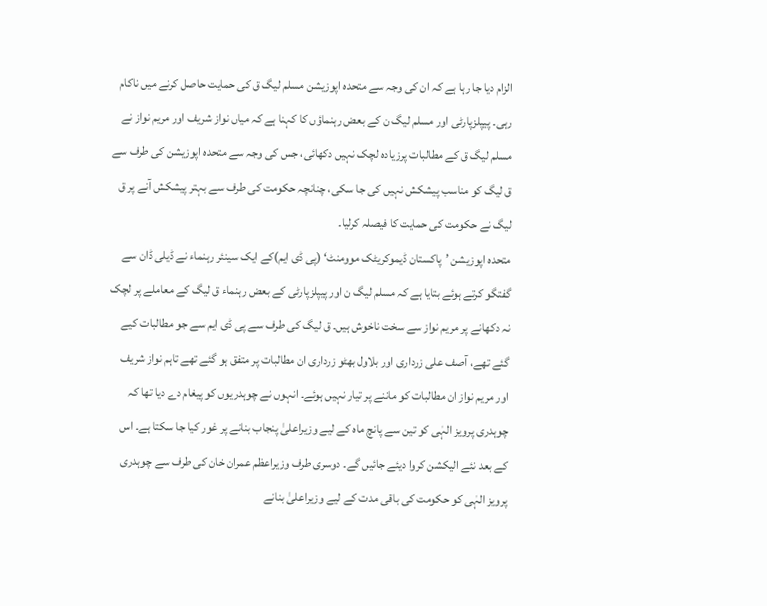الزام دیا جا رہا ہے کہ ان کی وجہ سے متحدہ اپوزیشن مسلم لیگ ق کی حمایت حاصل کرنے میں ناکام رہی۔ پیپلزپارٹی اور مسلم لیگ ن کے بعض رہنماؤں کا کہنا ہے کہ میاں نواز شریف اور مریم نواز نے مسلم لیگ ق کے مطالبات پرزیادہ لچک نہیں دکھائی، جس کی وجہ سے متحدہ اپوزیشن کی طرف سے ق لیگ کو مناسب پیشکش نہیں کی جا سکی، چنانچہ حکومت کی طرف سے بہتر پیشکش آنے پر ق لیگ نے حکومت کی حمایت کا فیصلہ کرلیا۔
متحدہ اپوزیشن ’پاکستان ڈیموکریٹک موومنٹ‘ (پی ڈی ایم)کے ایک سینئر رہنماء نے ڈیلی ڈان سے گفتگو کرتے ہوئے بتایا ہے کہ مسلم لیگ ن اور پیپلزپارٹی کے بعض رہنماء ق لیگ کے معاملے پر لچک نہ دکھانے پر مریم نواز سے سخت ناخوش ہیں۔ ق لیگ کی طرف سے پی ڈی ایم سے جو مطالبات کیے گئے تھے، آصف علی زرداری اور بلاول بھٹو زرداری ان مطالبات پر متفق ہو گئے تھے تاہم نواز شریف اور مریم نواز ان مطالبات کو ماننے پر تیار نہیں ہوئے۔ انہوں نے چوہدریوں کو پیغام دے دیا تھا کہ چوہدری پرویز الہٰی کو تین سے پانچ ماہ کے لیے وزیراعلیٰ پنجاب بنانے پر غور کیا جا سکتا ہے۔ اس کے بعد نئے الیکشن کروا دیئے جائیں گے۔ دوسری طرف وزیراعظم عمران خان کی طرف سے چوہدری پرویز الہٰی کو حکومت کی باقی مدت کے لیے وزیراعلیٰ بنانے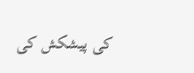کی پیشکش کی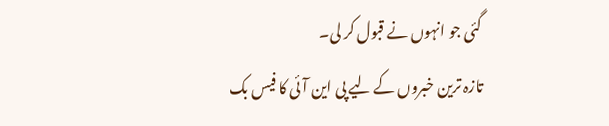گئی جو انہوں نے قبول کر لی۔
تازہ ترین خبروں کے لیے پی این آئی کا فیس بک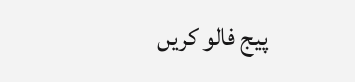پیج فالو کریں